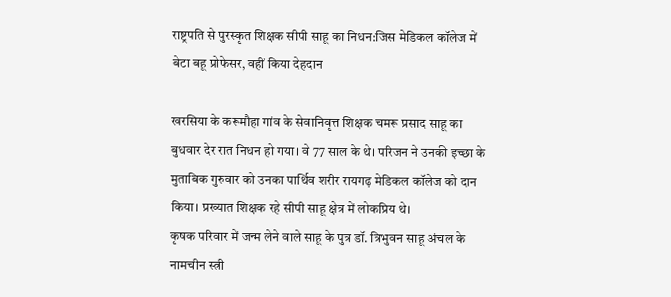राष्ट्रपति से पुरस्कृत शिक्षक सीपी साहू का निधन:जिस मेडिकल कॉलेज में बेटा बहू प्रोफेसर, वहीं किया देहदान

खरसिया के करूमौहा गांव के सेवानिवृत्त शिक्षक चमरू प्रसाद साहू का बुधवार देर रात निधन हो गया। वे 77 साल के थे। परिजन ने उनकी इच्छा के मुताबिक गुरुवार को उनका पार्थिव शरीर रायगढ़ मेडिकल कॉलेज को दान किया। प्रख्यात शिक्षक रहे सीपी साहू क्षेत्र में लोकप्रिय थे।
कृषक परिवार में जन्म लेने वाले साहू के पुत्र डॉ. त्रिभुवन साहू अंचल के नामचीन स्त्री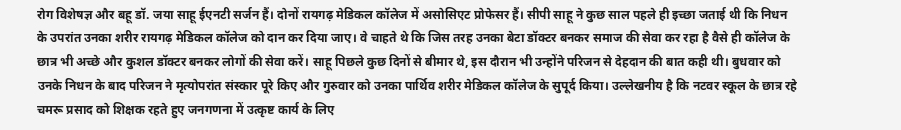रोग विशेषज्ञ और बहू डॉ. जया साहू ईएनटी सर्जन हैं। दोनों रायगढ़ मेडिकल कॉलेज में असोसिएट प्रोफेसर हैं। सीपी साहू ने कुछ साल पहले ही इच्छा जताई थी कि निधन के उपरांत उनका शरीर रायगढ़ मेडिकल कॉलेज को दान कर दिया जाए। वे चाहते थे कि जिस तरह उनका बेटा डॉक्टर बनकर समाज की सेवा कर रहा है वैसे ही कॉलेज के छात्र भी अच्छे और कुशल डॉक्टर बनकर लोगों की सेवा करें। साहू पिछले कुछ दिनों से बीमार थे, इस दौरान भी उन्होंने परिजन से देहदान की बात कही थी। बुधवार को उनके निधन के बाद परिजन ने मृत्योपरांत संस्कार पूरे किए और गुरुवार को उनका पार्थिव शरीर मेडिकल कॉलेज के सुपूर्द किया। उल्लेखनीय है कि नटवर स्कूल के छात्र रहे चमरू प्रसाद को शिक्षक रहते हुए जनगणना में उत्कृष्ट कार्य के लिए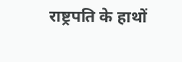राष्ट्रपति के हाथों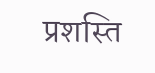प्रशस्ति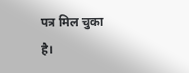पत्र मिल चुका है।